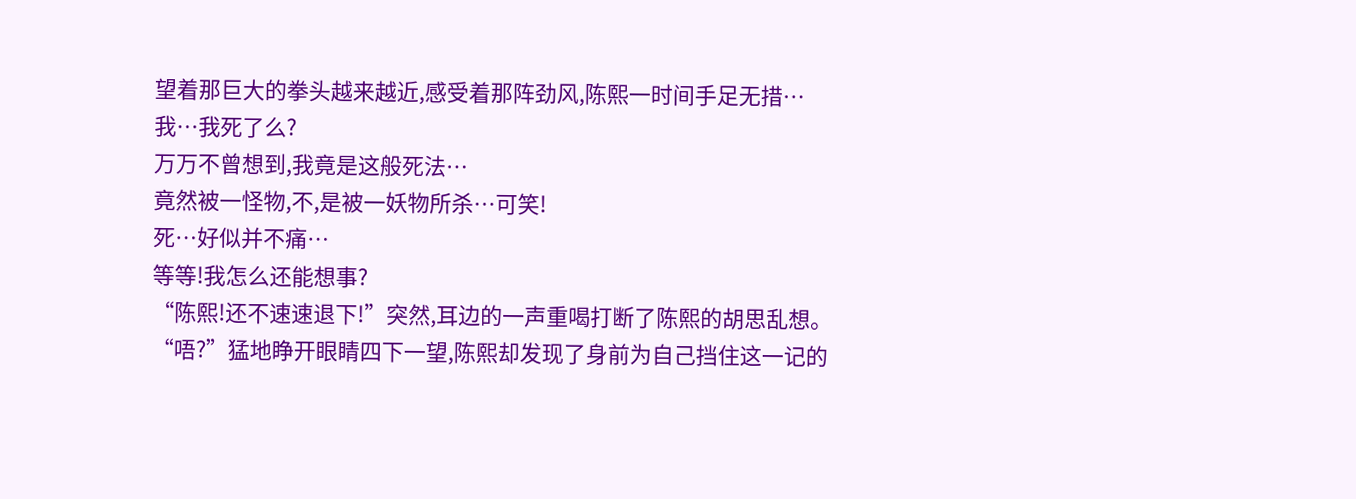望着那巨大的拳头越来越近,感受着那阵劲风,陈熙一时间手足无措…
我…我死了么?
万万不曾想到,我竟是这般死法…
竟然被一怪物,不,是被一妖物所杀…可笑!
死…好似并不痛…
等等!我怎么还能想事?
“陈熙!还不速速退下!”突然,耳边的一声重喝打断了陈熙的胡思乱想。
“唔?”猛地睁开眼睛四下一望,陈熙却发现了身前为自己挡住这一记的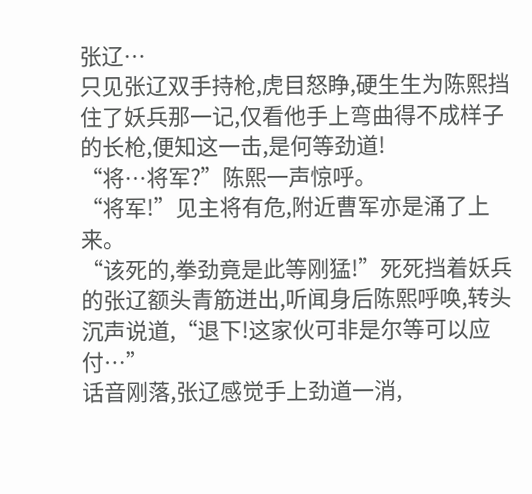张辽…
只见张辽双手持枪,虎目怒睁,硬生生为陈熙挡住了妖兵那一记,仅看他手上弯曲得不成样子的长枪,便知这一击,是何等劲道!
“将…将军?”陈熙一声惊呼。
“将军!”见主将有危,附近曹军亦是涌了上来。
“该死的,拳劲竟是此等刚猛!”死死挡着妖兵的张辽额头青筋迸出,听闻身后陈熙呼唤,转头沉声说道,“退下!这家伙可非是尔等可以应付…”
话音刚落,张辽感觉手上劲道一消,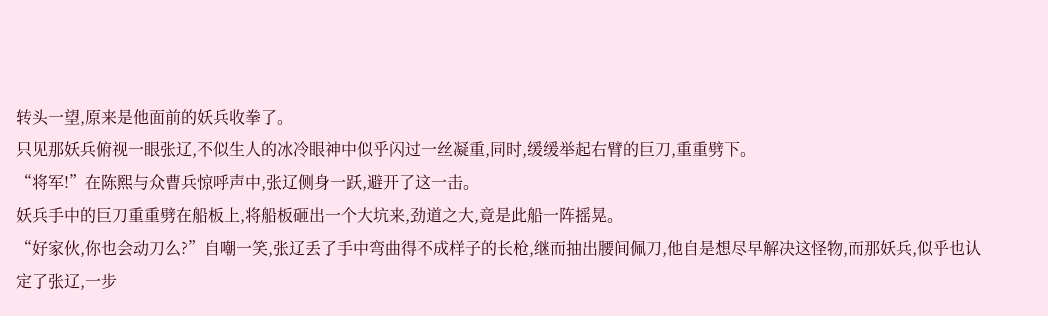转头一望,原来是他面前的妖兵收拳了。
只见那妖兵俯视一眼张辽,不似生人的冰冷眼神中似乎闪过一丝凝重,同时,缓缓举起右臂的巨刀,重重劈下。
“将军!”在陈熙与众曹兵惊呼声中,张辽侧身一跃,避开了这一击。
妖兵手中的巨刀重重劈在船板上,将船板砸出一个大坑来,劲道之大,竟是此船一阵摇晃。
“好家伙,你也会动刀么?”自嘲一笑,张辽丢了手中弯曲得不成样子的长枪,继而抽出腰间佩刀,他自是想尽早解决这怪物,而那妖兵,似乎也认定了张辽,一步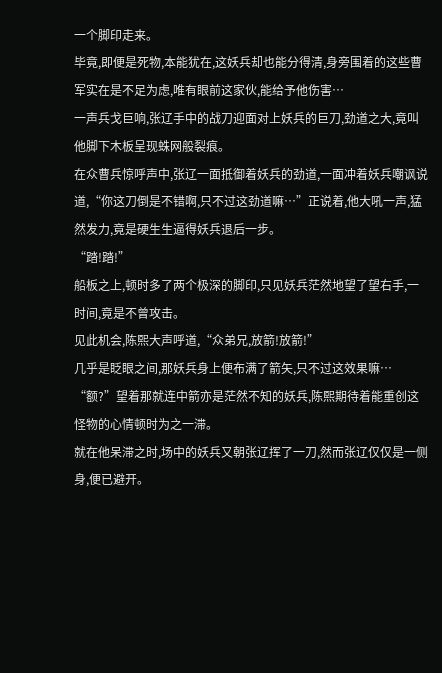一个脚印走来。
毕竟,即便是死物,本能犹在,这妖兵却也能分得清,身旁围着的这些曹军实在是不足为虑,唯有眼前这家伙,能给予他伤害…
一声兵戈巨响,张辽手中的战刀迎面对上妖兵的巨刀,劲道之大,竟叫他脚下木板呈现蛛网般裂痕。
在众曹兵惊呼声中,张辽一面抵御着妖兵的劲道,一面冲着妖兵嘲讽说道,“你这刀倒是不错啊,只不过这劲道嘛…”正说着,他大吼一声,猛然发力,竟是硬生生逼得妖兵退后一步。
“踏!踏!”
船板之上,顿时多了两个极深的脚印,只见妖兵茫然地望了望右手,一时间,竟是不曾攻击。
见此机会,陈熙大声呼道,“众弟兄,放箭!放箭!”
几乎是眨眼之间,那妖兵身上便布满了箭矢,只不过这效果嘛…
“额?”望着那就连中箭亦是茫然不知的妖兵,陈熙期待着能重创这怪物的心情顿时为之一滞。
就在他呆滞之时,场中的妖兵又朝张辽挥了一刀,然而张辽仅仅是一侧身,便已避开。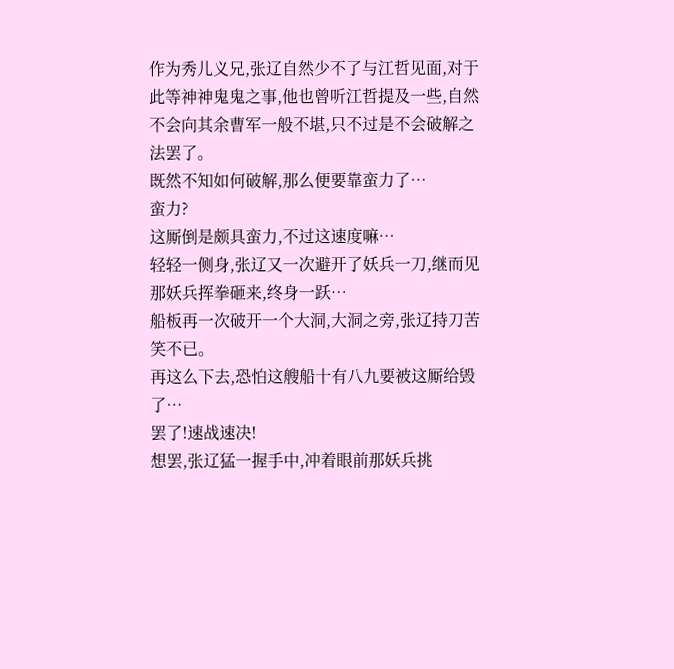作为秀儿义兄,张辽自然少不了与江哲见面,对于此等神神鬼鬼之事,他也曾听江哲提及一些,自然不会向其余曹军一般不堪,只不过是不会破解之法罢了。
既然不知如何破解,那么便要靠蛮力了…
蛮力?
这厮倒是颇具蛮力,不过这速度嘛…
轻轻一侧身,张辽又一次避开了妖兵一刀,继而见那妖兵挥拳砸来,终身一跃…
船板再一次破开一个大洞,大洞之旁,张辽持刀苦笑不已。
再这么下去,恐怕这艘船十有八九要被这厮给毁了…
罢了!速战速决!
想罢,张辽猛一握手中,冲着眼前那妖兵挑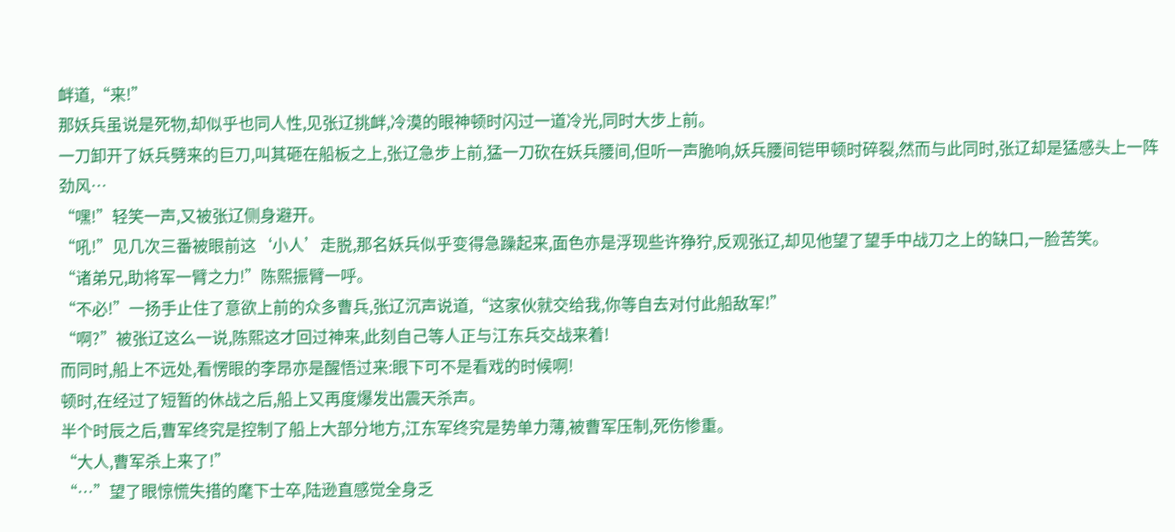衅道,“来!”
那妖兵虽说是死物,却似乎也同人性,见张辽挑衅,冷漠的眼神顿时闪过一道冷光,同时大步上前。
一刀卸开了妖兵劈来的巨刀,叫其砸在船板之上,张辽急步上前,猛一刀砍在妖兵腰间,但听一声脆响,妖兵腰间铠甲顿时碎裂,然而与此同时,张辽却是猛感头上一阵劲风…
“嘿!”轻笑一声,又被张辽侧身避开。
“吼!”见几次三番被眼前这‘小人’走脱,那名妖兵似乎变得急躁起来,面色亦是浮现些许狰狞,反观张辽,却见他望了望手中战刀之上的缺口,一脸苦笑。
“诸弟兄,助将军一臂之力!”陈熙振臂一呼。
“不必!”一扬手止住了意欲上前的众多曹兵,张辽沉声说道,“这家伙就交给我,你等自去对付此船敌军!”
“啊?”被张辽这么一说,陈熙这才回过神来,此刻自己等人正与江东兵交战来着!
而同时,船上不远处,看愣眼的李昂亦是醒悟过来:眼下可不是看戏的时候啊!
顿时,在经过了短暂的休战之后,船上又再度爆发出震天杀声。
半个时辰之后,曹军终究是控制了船上大部分地方,江东军终究是势单力薄,被曹军压制,死伤惨重。
“大人,曹军杀上来了!”
“…”望了眼惊慌失措的麾下士卒,陆逊直感觉全身乏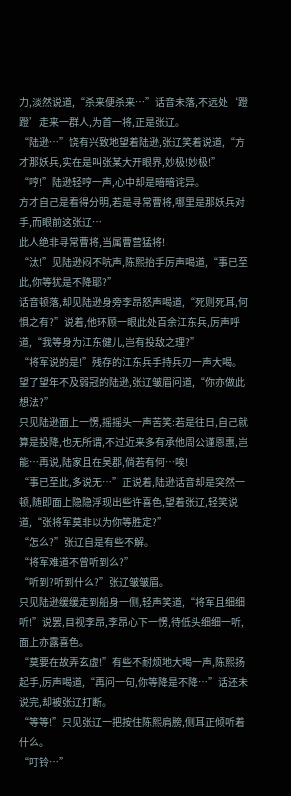力,淡然说道,“杀来便杀来…”话音未落,不远处‘蹬蹬’走来一群人,为首一将,正是张辽。
“陆逊…”饶有兴致地望着陆逊,张辽笑着说道,“方才那妖兵,实在是叫张某大开眼界,妙极!妙极!”
“哼!”陆逊轻哼一声,心中却是暗暗诧异。
方才自己是看得分明,若是寻常曹将,哪里是那妖兵对手,而眼前这张辽…
此人绝非寻常曹将,当属曹营猛将!
“汰!”见陆逊闷不吭声,陈熙抬手厉声喝道,“事已至此,你等犹是不降耶?”
话音顿落,却见陆逊身旁李昂怒声喝道,“死则死耳,何惧之有?”说着,他环顾一眼此处百余江东兵,厉声呼道,“我等身为江东健儿,岂有投敌之理?”
“将军说的是!”残存的江东兵手持兵刃一声大喝。
望了望年不及弱冠的陆逊,张辽皱眉问道,“你亦做此想法?”
只见陆逊面上一愣,摇摇头一声苦笑:若是往日,自己就算是投降,也无所谓,不过近来多有承他周公谨恩惠,岂能…再说,陆家且在吴郡,倘若有何…唉!
“事已至此,多说无…”正说着,陆逊话音却是突然一顿,随即面上隐隐浮现出些许喜色,望着张辽,轻笑说道,“张将军莫非以为你等胜定?”
“怎么?”张辽自是有些不解。
“将军难道不曾听到么?”
“听到?听到什么?”张辽皱皱眉。
只见陆逊缓缓走到船身一侧,轻声笑道,“将军且细细听!”说罢,目视李昂,李昂心下一愣,待低头细细一听,面上亦露喜色。
“莫要在故弄玄虚!”有些不耐烦地大喝一声,陈熙扬起手,厉声喝道,“再问一句,你等降是不降…”话还未说完,却被张辽打断。
“等等!”只见张辽一把按住陈熙肩膀,侧耳正倾听着什么。
“叮铃…”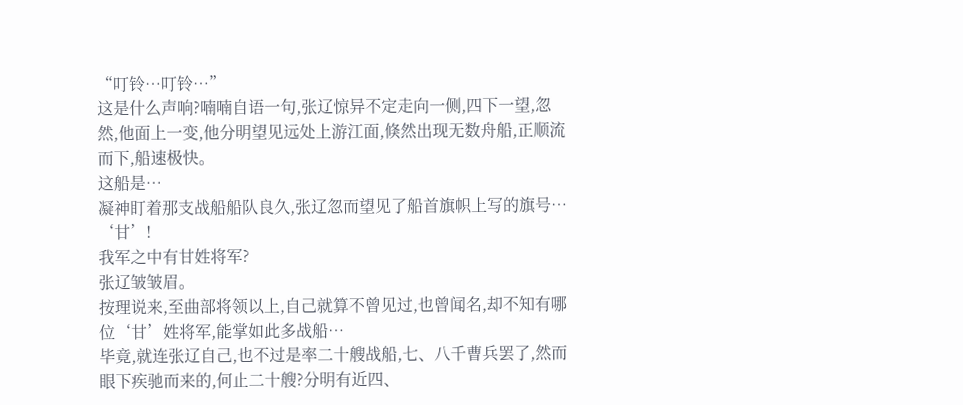“叮铃…叮铃…”
这是什么声响?喃喃自语一句,张辽惊异不定走向一侧,四下一望,忽然,他面上一变,他分明望见远处上游江面,倏然出现无数舟船,正顺流而下,船速极快。
这船是…
凝神盯着那支战船船队良久,张辽忽而望见了船首旗帜上写的旗号…
‘甘’!
我军之中有甘姓将军?
张辽皱皱眉。
按理说来,至曲部将领以上,自己就算不曾见过,也曾闻名,却不知有哪位‘甘’姓将军,能掌如此多战船…
毕竟,就连张辽自己,也不过是率二十艘战船,七、八千曹兵罢了,然而眼下疾驰而来的,何止二十艘?分明有近四、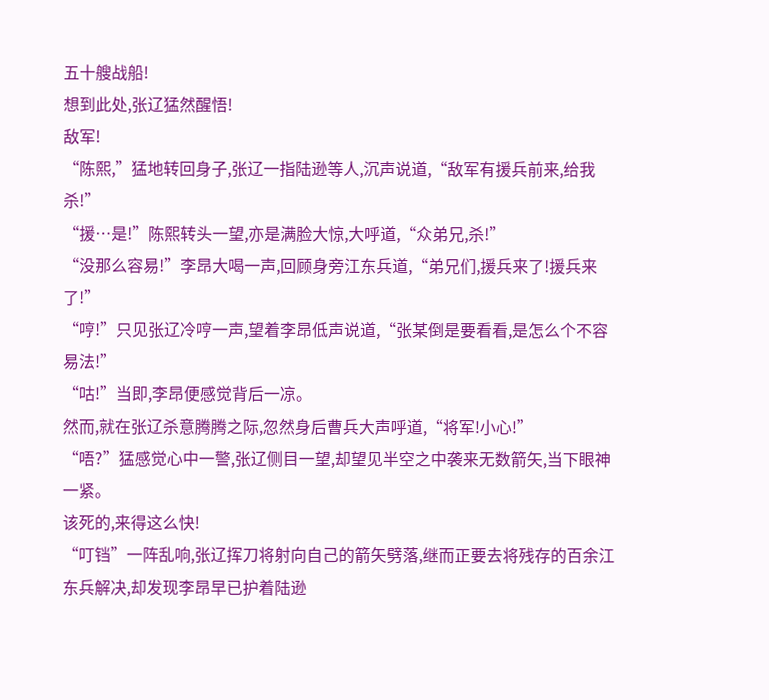五十艘战船!
想到此处,张辽猛然醒悟!
敌军!
“陈熙,”猛地转回身子,张辽一指陆逊等人,沉声说道,“敌军有援兵前来,给我杀!”
“援…是!”陈熙转头一望,亦是满脸大惊,大呼道,“众弟兄,杀!”
“没那么容易!”李昂大喝一声,回顾身旁江东兵道,“弟兄们,援兵来了!援兵来了!”
“哼!”只见张辽冷哼一声,望着李昂低声说道,“张某倒是要看看,是怎么个不容易法!”
“咕!”当即,李昂便感觉背后一凉。
然而,就在张辽杀意腾腾之际,忽然身后曹兵大声呼道,“将军!小心!”
“唔?”猛感觉心中一警,张辽侧目一望,却望见半空之中袭来无数箭矢,当下眼神一紧。
该死的,来得这么快!
“叮铛”一阵乱响,张辽挥刀将射向自己的箭矢劈落,继而正要去将残存的百余江东兵解决,却发现李昂早已护着陆逊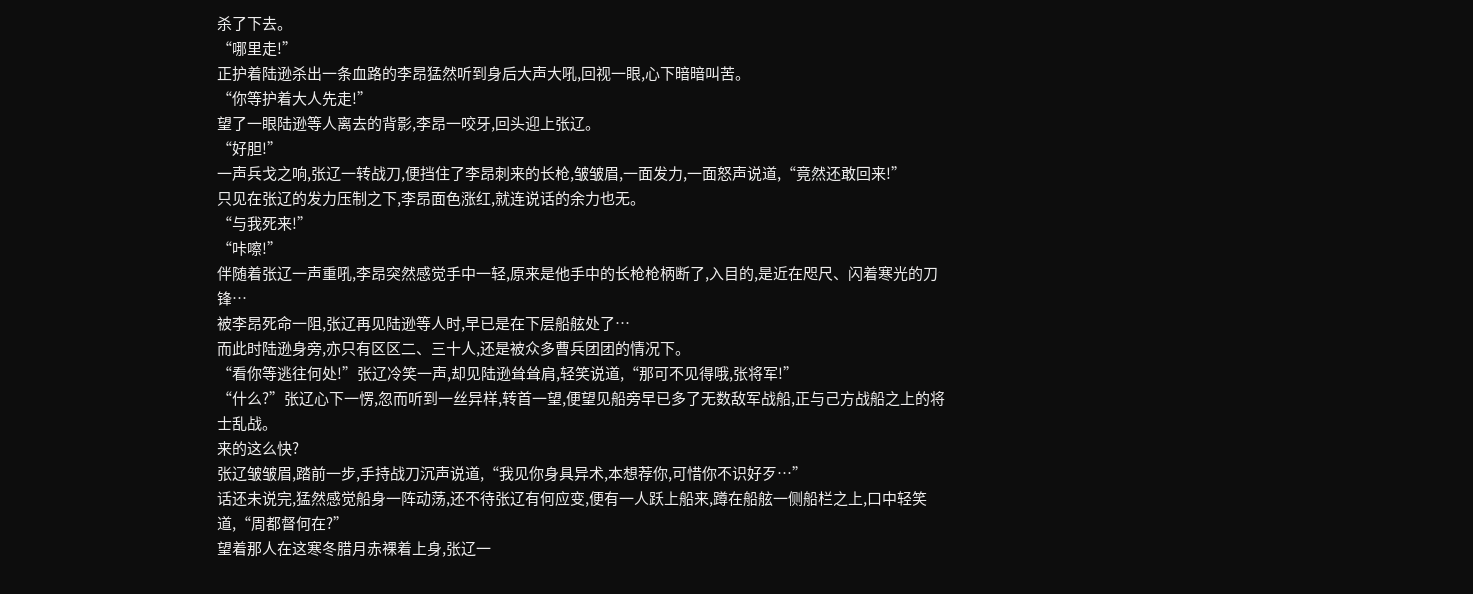杀了下去。
“哪里走!”
正护着陆逊杀出一条血路的李昂猛然听到身后大声大吼,回视一眼,心下暗暗叫苦。
“你等护着大人先走!”
望了一眼陆逊等人离去的背影,李昂一咬牙,回头迎上张辽。
“好胆!”
一声兵戈之响,张辽一转战刀,便挡住了李昂刺来的长枪,皱皱眉,一面发力,一面怒声说道,“竟然还敢回来!”
只见在张辽的发力压制之下,李昂面色涨红,就连说话的余力也无。
“与我死来!”
“咔嚓!”
伴随着张辽一声重吼,李昂突然感觉手中一轻,原来是他手中的长枪枪柄断了,入目的,是近在咫尺、闪着寒光的刀锋…
被李昂死命一阻,张辽再见陆逊等人时,早已是在下层船舷处了…
而此时陆逊身旁,亦只有区区二、三十人,还是被众多曹兵团团的情况下。
“看你等逃往何处!”张辽冷笑一声,却见陆逊耸耸肩,轻笑说道,“那可不见得哦,张将军!”
“什么?”张辽心下一愣,忽而听到一丝异样,转首一望,便望见船旁早已多了无数敌军战船,正与己方战船之上的将士乱战。
来的这么快?
张辽皱皱眉,踏前一步,手持战刀沉声说道,“我见你身具异术,本想荐你,可惜你不识好歹…”
话还未说完,猛然感觉船身一阵动荡,还不待张辽有何应变,便有一人跃上船来,蹲在船舷一侧船栏之上,口中轻笑道,“周都督何在?”
望着那人在这寒冬腊月赤裸着上身,张辽一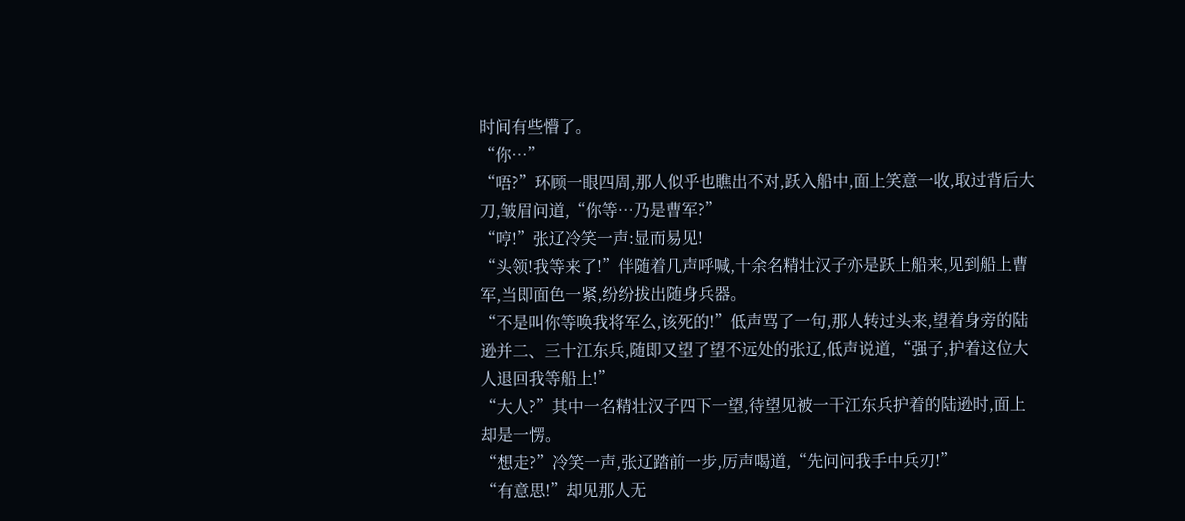时间有些懵了。
“你…”
“唔?”环顾一眼四周,那人似乎也瞧出不对,跃入船中,面上笑意一收,取过背后大刀,皱眉问道,“你等…乃是曹军?”
“哼!”张辽冷笑一声:显而易见!
“头领!我等来了!”伴随着几声呼喊,十余名精壮汉子亦是跃上船来,见到船上曹军,当即面色一紧,纷纷拔出随身兵器。
“不是叫你等唤我将军么,该死的!”低声骂了一句,那人转过头来,望着身旁的陆逊并二、三十江东兵,随即又望了望不远处的张辽,低声说道,“强子,护着这位大人退回我等船上!”
“大人?”其中一名精壮汉子四下一望,待望见被一干江东兵护着的陆逊时,面上却是一愣。
“想走?”冷笑一声,张辽踏前一步,厉声喝道,“先问问我手中兵刃!”
“有意思!”却见那人无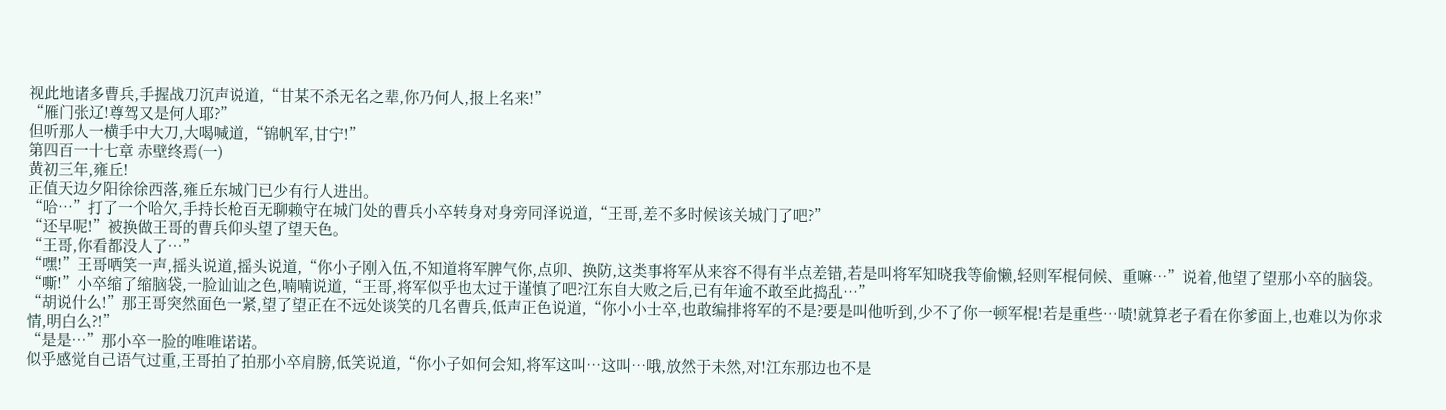视此地诸多曹兵,手握战刀沉声说道,“甘某不杀无名之辈,你乃何人,报上名来!”
“雁门张辽!尊驾又是何人耶?”
但听那人一横手中大刀,大喝喊道,“锦帆军,甘宁!”
第四百一十七章 赤壁终焉(一)
黄初三年,雍丘!
正值天边夕阳徐徐西落,雍丘东城门已少有行人进出。
“哈…”打了一个哈欠,手持长枪百无聊赖守在城门处的曹兵小卒转身对身旁同泽说道,“王哥,差不多时候该关城门了吧?”
“还早呢!”被换做王哥的曹兵仰头望了望天色。
“王哥,你看都没人了…”
“嘿!”王哥哂笑一声,摇头说道,摇头说道,“你小子刚入伍,不知道将军脾气你,点卯、换防,这类事将军从来容不得有半点差错,若是叫将军知晓我等偷懒,轻则军棍伺候、重嘛…”说着,他望了望那小卒的脑袋。
“嘶!”小卒缩了缩脑袋,一脸讪讪之色,喃喃说道,“王哥,将军似乎也太过于谨慎了吧?江东自大败之后,已有年逾不敢至此捣乱…”
“胡说什么!”那王哥突然面色一紧,望了望正在不远处谈笑的几名曹兵,低声正色说道,“你小小士卒,也敢编排将军的不是?要是叫他听到,少不了你一顿军棍!若是重些…啧!就算老子看在你爹面上,也难以为你求情,明白么?!”
“是是…”那小卒一脸的唯唯诺诺。
似乎感觉自己语气过重,王哥拍了拍那小卒肩膀,低笑说道,“你小子如何会知,将军这叫…这叫…哦,放然于未然,对!江东那边也不是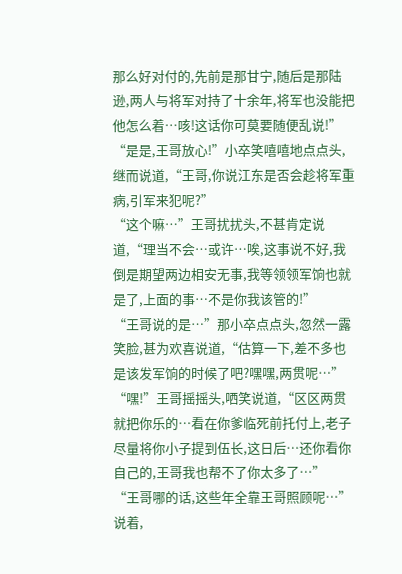那么好对付的,先前是那甘宁,随后是那陆逊,两人与将军对持了十余年,将军也没能把他怎么着…咳!这话你可莫要随便乱说!”
“是是,王哥放心!”小卒笑嘻嘻地点点头,继而说道,“王哥,你说江东是否会趁将军重病,引军来犯呢?”
“这个嘛…”王哥扰扰头,不甚肯定说道,“理当不会…或许…唉,这事说不好,我倒是期望两边相安无事,我等领领军饷也就是了,上面的事…不是你我该管的!”
“王哥说的是…”那小卒点点头,忽然一露笑脸,甚为欢喜说道,“估算一下,差不多也是该发军饷的时候了吧?嘿嘿,两贯呢…”
“嘿!”王哥摇摇头,哂笑说道,“区区两贯就把你乐的…看在你爹临死前托付上,老子尽量将你小子提到伍长,这日后…还你看你自己的,王哥我也帮不了你太多了…”
“王哥哪的话,这些年全靠王哥照顾呢…”说着,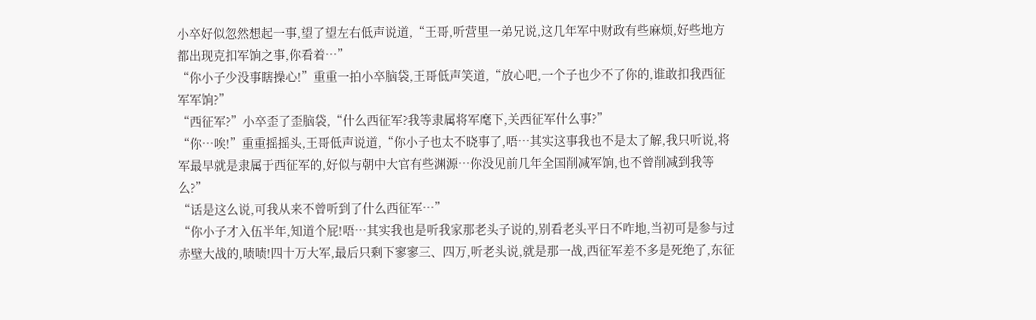小卒好似忽然想起一事,望了望左右低声说道,“王哥,听营里一弟兄说,这几年军中财政有些麻烦,好些地方都出现克扣军饷之事,你看着…”
“你小子少没事瞎操心!”重重一拍小卒脑袋,王哥低声笑道,“放心吧,一个子也少不了你的,谁敢扣我西征军军饷?”
“西征军?”小卒歪了歪脑袋,“什么西征军?我等隶属将军麾下,关西征军什么事?”
“你…唉!”重重摇摇头,王哥低声说道,“你小子也太不晓事了,唔…其实这事我也不是太了解,我只听说,将军最早就是隶属于西征军的,好似与朝中大官有些渊源…你没见前几年全国削减军饷,也不曾削减到我等么?”
“话是这么说,可我从来不曾听到了什么西征军…”
“你小子才入伍半年,知道个屁!唔…其实我也是听我家那老头子说的,别看老头平日不咋地,当初可是参与过赤壁大战的,啧啧!四十万大军,最后只剩下寥寥三、四万,听老头说,就是那一战,西征军差不多是死绝了,东征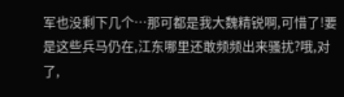军也没剩下几个…那可都是我大魏精锐啊,可惜了!要是这些兵马仍在,江东哪里还敢频频出来骚扰?哦,对了,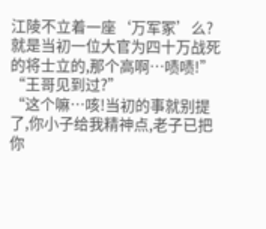江陵不立着一座‘万军冢’么?就是当初一位大官为四十万战死的将士立的,那个高啊…啧啧!”
“王哥见到过?”
“这个嘛…咳!当初的事就别提了,你小子给我精神点,老子已把你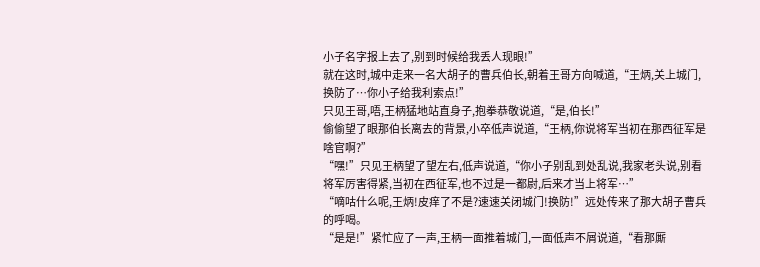小子名字报上去了,别到时候给我丢人现眼!”
就在这时,城中走来一名大胡子的曹兵伯长,朝着王哥方向喊道,“王炳,关上城门,换防了…你小子给我利索点!”
只见王哥,唔,王柄猛地站直身子,抱拳恭敬说道,“是,伯长!”
偷偷望了眼那伯长离去的背景,小卒低声说道,“王柄,你说将军当初在那西征军是啥官啊?”
“嘿!”只见王柄望了望左右,低声说道,“你小子别乱到处乱说,我家老头说,别看将军厉害得紧,当初在西征军,也不过是一都尉,后来才当上将军…”
“嘀咕什么呢,王炳!皮痒了不是?速速关闭城门!换防!”远处传来了那大胡子曹兵的呼喝。
“是是!”紧忙应了一声,王柄一面推着城门,一面低声不屑说道,“看那厮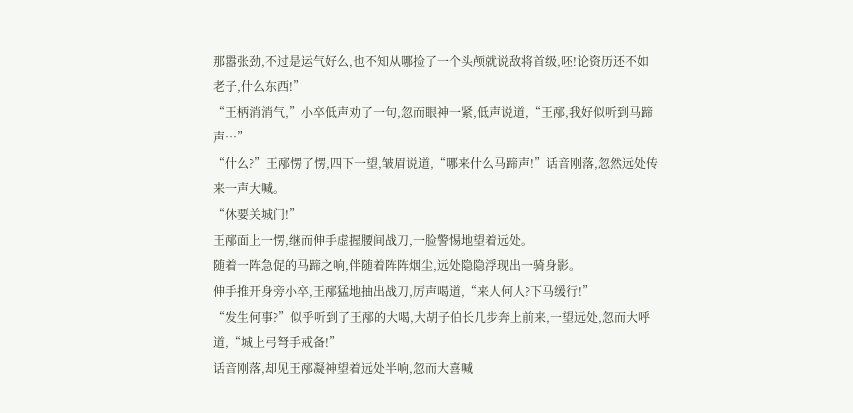那嚣张劲,不过是运气好么,也不知从哪捡了一个头颅就说敌将首级,呸!论资历还不如老子,什么东西!”
“王柄消消气,”小卒低声劝了一句,忽而眼神一紧,低声说道,“王邴,我好似听到马蹄声…”
“什么?”王邴愣了愣,四下一望,皱眉说道,“哪来什么马蹄声!”话音刚落,忽然远处传来一声大喊。
“休要关城门!”
王邴面上一愣,继而伸手虚握腰间战刀,一脸警惕地望着远处。
随着一阵急促的马蹄之响,伴随着阵阵烟尘,远处隐隐浮现出一骑身影。
伸手推开身旁小卒,王邴猛地抽出战刀,厉声喝道,“来人何人?下马缓行!”
“发生何事?”似乎听到了王邴的大喝,大胡子伯长几步奔上前来,一望远处,忽而大呼道,“城上弓弩手戒备!”
话音刚落,却见王邴凝神望着远处半响,忽而大喜喊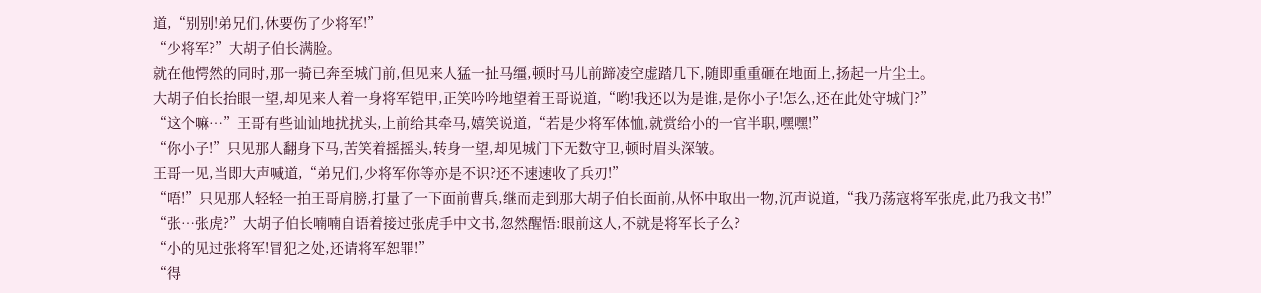道,“别别!弟兄们,休要伤了少将军!”
“少将军?”大胡子伯长满脸。
就在他愕然的同时,那一骑已奔至城门前,但见来人猛一扯马缰,顿时马儿前蹄凌空虚踏几下,随即重重砸在地面上,扬起一片尘土。
大胡子伯长抬眼一望,却见来人着一身将军铠甲,正笑吟吟地望着王哥说道,“哟!我还以为是谁,是你小子!怎么,还在此处守城门?”
“这个嘛…”王哥有些讪讪地扰扰头,上前给其牵马,嬉笑说道,“若是少将军体恤,就赏给小的一官半职,嘿嘿!”
“你小子!”只见那人翻身下马,苦笑着摇摇头,转身一望,却见城门下无数守卫,顿时眉头深皱。
王哥一见,当即大声喊道,“弟兄们,少将军你等亦是不识?还不速速收了兵刃!”
“唔!”只见那人轻轻一拍王哥肩膀,打量了一下面前曹兵,继而走到那大胡子伯长面前,从怀中取出一物,沉声说道,“我乃荡寇将军张虎,此乃我文书!”
“张…张虎?”大胡子伯长喃喃自语着接过张虎手中文书,忽然醒悟:眼前这人,不就是将军长子么?
“小的见过张将军!冒犯之处,还请将军恕罪!”
“得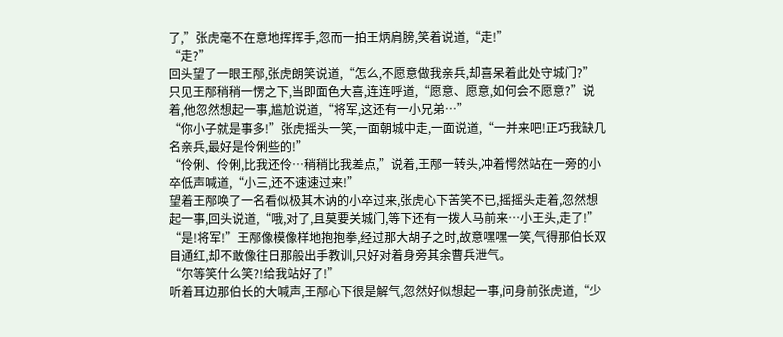了,”张虎毫不在意地挥挥手,忽而一拍王炳肩膀,笑着说道,“走!”
“走?”
回头望了一眼王邴,张虎朗笑说道,“怎么,不愿意做我亲兵,却喜呆着此处守城门?”
只见王邴稍稍一愣之下,当即面色大喜,连连呼道,“愿意、愿意,如何会不愿意?”说着,他忽然想起一事,尴尬说道,“将军,这还有一小兄弟…”
“你小子就是事多!”张虎摇头一笑,一面朝城中走,一面说道,“一并来吧!正巧我缺几名亲兵,最好是伶俐些的!”
“伶俐、伶俐,比我还伶…稍稍比我差点,”说着,王邴一转头,冲着愕然站在一旁的小卒低声喊道,“小三,还不速速过来!”
望着王邴唤了一名看似极其木讷的小卒过来,张虎心下苦笑不已,摇摇头走着,忽然想起一事,回头说道,“哦,对了,且莫要关城门,等下还有一拨人马前来…小王头,走了!”
“是!将军!”王邴像模像样地抱抱拳,经过那大胡子之时,故意嘿嘿一笑,气得那伯长双目通红,却不敢像往日那般出手教训,只好对着身旁其余曹兵泄气。
“尔等笑什么笑?!给我站好了!”
听着耳边那伯长的大喊声,王邴心下很是解气,忽然好似想起一事,问身前张虎道,“少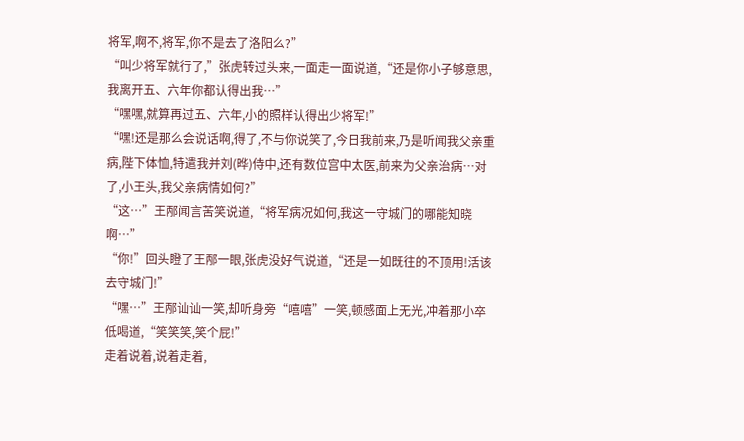将军,啊不,将军,你不是去了洛阳么?”
“叫少将军就行了,”张虎转过头来,一面走一面说道,“还是你小子够意思,我离开五、六年你都认得出我…”
“嘿嘿,就算再过五、六年,小的照样认得出少将军!”
“嘿!还是那么会说话啊,得了,不与你说笑了,今日我前来,乃是听闻我父亲重病,陛下体恤,特遣我并刘(晔)侍中,还有数位宫中太医,前来为父亲治病…对了,小王头,我父亲病情如何?”
“这…”王邴闻言苦笑说道,“将军病况如何,我这一守城门的哪能知晓啊…”
“你!”回头瞪了王邴一眼,张虎没好气说道,“还是一如既往的不顶用!活该去守城门!”
“嘿…”王邴讪讪一笑,却听身旁“嘻嘻”一笑,顿感面上无光,冲着那小卒低喝道,“笑笑笑,笑个屁!”
走着说着,说着走着,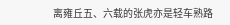离雍丘五、六载的张虎亦是轻车熟路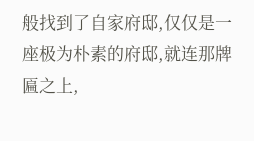般找到了自家府邸,仅仅是一座极为朴素的府邸,就连那牌匾之上,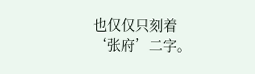也仅仅只刻着‘张府’二字。